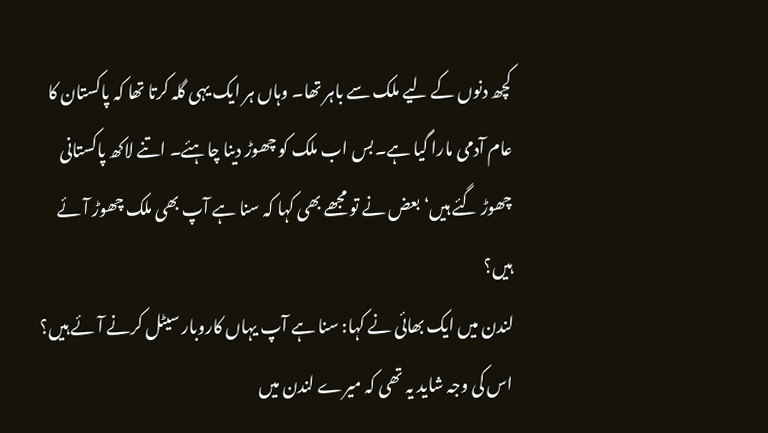کچھ دنوں کے لیے ملک سے باہر تھا۔ وہاں ہر ایک یہی گلہ کرتا تھا کہ پاکستان کا عام آدمی مارا گیا ہے۔بس اب ملک کو چھوڑ دینا چاہئے۔ اتنے لاکھ پاکستانی چھوڑ گئے ہیں‘ بعض نے تو مجھے بھی کہا کہ سنا ہے آپ بھی ملک چھوڑ آئے ہیں؟
لندن میں ایک بھائی نے کہا: سنا ہے آپ یہاں کاروبار سیٹل کرنے آئے ہیں؟ اس کی وجہ شاید یہ تھی کہ میرے لندن میں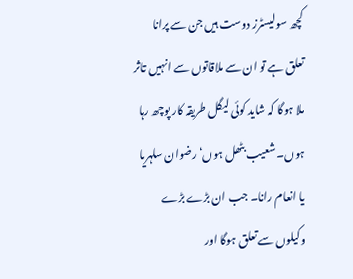کچھ سولیسٹرز دوست ہیں جن سے پرانا تعلق ہے تو ان سے ملاقاتوں سے انہیں تاثر ملا ہوگا کہ شاید کوئی لیگل طریقہ کار پوچھ رہا ہوں۔ شعیب بٹھل ہوں‘ رضوان سلہریا یا انعام رانا۔ جب ان بڑے بڑے وکیلوں سے تعلق ہوگا اور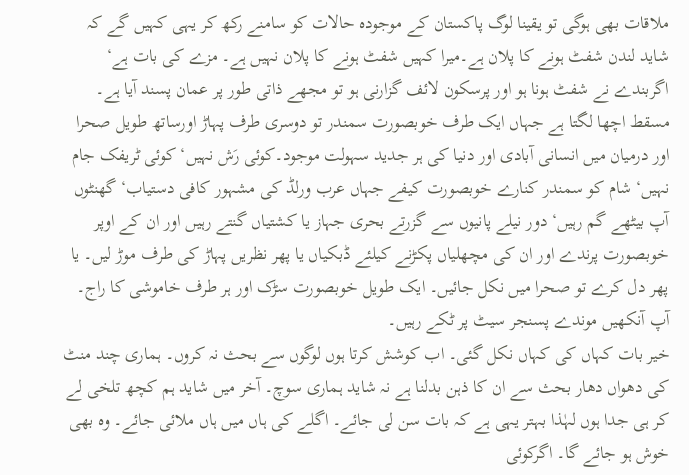ملاقات بھی ہوگی تو یقینا لوگ پاکستان کے موجودہ حالات کو سامنے رکھ کر یہی کہیں گے کہ شاید لندن شفٹ ہونے کا پلان ہے۔میرا کہیں شفٹ ہونے کا پلان نہیں ہے۔ مزے کی بات ہے‘ اگربندے نے شفٹ ہونا ہو اور پرسکون لائف گزارنی ہو تو مجھے ذاتی طور پر عمان پسند آیا ہے۔ مسقط اچھا لگتا ہے جہاں ایک طرف خوبصورت سمندر تو دوسری طرف پہاڑ اورساتھ طویل صحرا اور درمیان میں انسانی آبادی اور دنیا کی ہر جدید سہولت موجود۔کوئی رَش نہیں‘ کوئی ٹریفک جام نہیں‘ شام کو سمندر کنارے خوبصورت کیفے جہاں عرب ورلڈ کی مشہور کافی دستیاب‘ گھنٹوں آپ بیٹھے گم رہیں‘ دور نیلے پانیوں سے گزرتے بحری جہاز یا کشتیاں گنتے رہیں اور ان کے اوپر خوبصورت پرندے اور ان کی مچھلیاں پکڑنے کیلئے ڈبکیاں یا پھر نظریں پہاڑ کی طرف موڑ لیں۔ یا پھر دل کرے تو صحرا میں نکل جائیں۔ ایک طویل خوبصورت سڑک اور ہر طرف خاموشی کا راج۔ آپ آنکھیں موندے پسنجر سیٹ پر ٹکے رہیں۔
خیر بات کہاں کی کہاں نکل گئی۔ اب کوشش کرتا ہوں لوگوں سے بحث نہ کروں۔ ہماری چند منٹ کی دھواں دھار بحث سے ان کا ذہن بدلنا ہے نہ شاید ہماری سوچ۔ آخر میں شاید ہم کچھ تلخی لے کر ہی جدا ہوں لہٰذا بہتر یہی ہے کہ بات سن لی جائے۔ اگلے کی ہاں میں ہاں ملائی جائے۔ وہ بھی خوش ہو جائے گا۔ اگرکوئی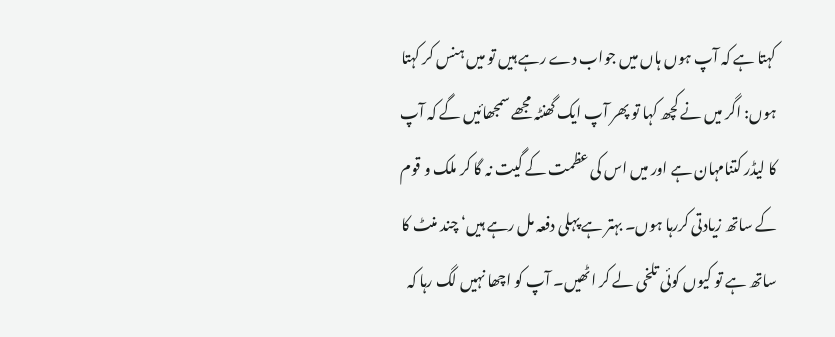کہتا ہے کہ آپ ہوں ہاں میں جواب دے رہے ہیں تو میں ہنس کر کہتا ہوں: اگر میں نے کچھ کہا تو پھر آپ ایک گھنٹہ مجھے سمجھائیں گے کہ آپ کا لیڈر کتنامہان ہے اور میں اس کی عظمت کے گیت نہ گا کر ملک و قوم کے ساتھ زیادتی کررہا ہوں۔ بہتر ہے پہلی دفعہ مل رہے ہیں‘ چند منٹ کا ساتھ ہے تو کیوں کوئی تلخی لے کر اٹھیں۔ آپ کو اچھا نہیں لگ رہا کہ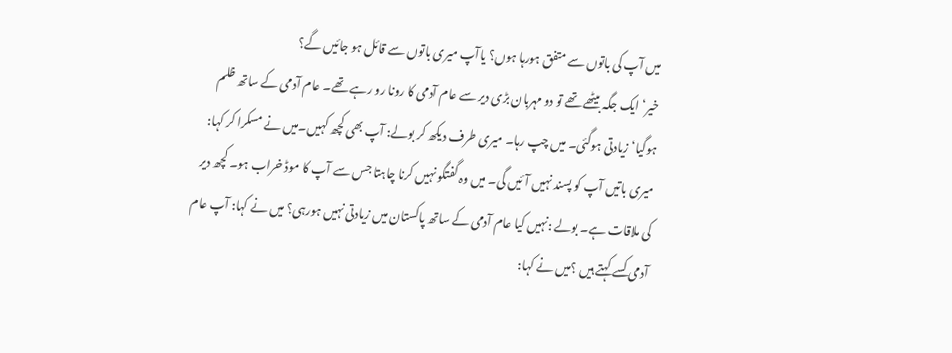میں آپ کی باتوں سے متفق ہورہا ہوں؟ یاآپ میری باتوں سے قائل ہو جائیں گے؟
خیر‘ ایک جگہ بیٹھے تھے تو دو مہربان بڑی دیر سے عام آدمی کا رونا رو رہے تھے۔ عام آدمی کے ساتھ ظلم ہوگیا‘ زیادتی ہوگئی۔ میں چپ رہا۔ میری طرف دیکھ کر بولے: آپ بھی کچھ کہیں۔میں نے مسکرا کر کہا: میری باتیں آپ کو پسند نہیں آئیں گی۔ میں وہ گفتگو نہیں کرنا چاہتا جس سے آپ کا موڈ خراب ہو۔ کچھ دیر کی ملاقات ہے۔ بولے :نہیں کیا عام آدمی کے ساتھ پاکستان میں زیادتی نہیں ہورہی؟ میں نے کہا: آپ عام آدمی کسے کہتے ہیں ؟میں نے کہا: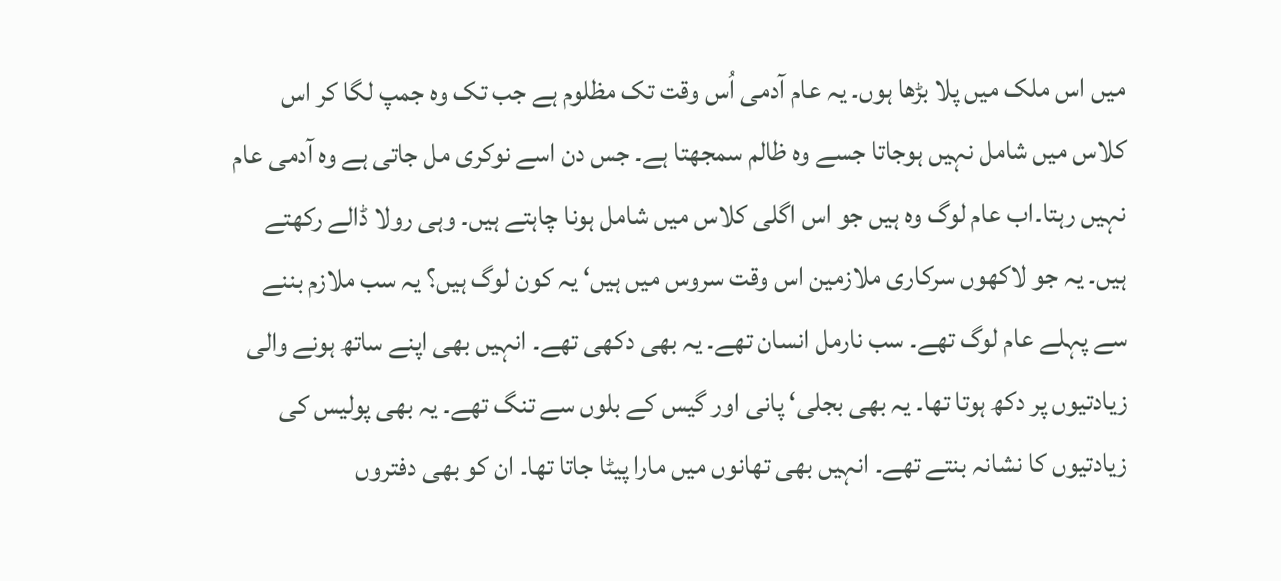میں اس ملک میں پلا بڑھا ہوں۔ یہ عام آدمی اُس وقت تک مظلوم ہے جب تک وہ جمپ لگا کر اس کلاس میں شامل نہیں ہوجاتا جسے وہ ظالم سمجھتا ہے۔ جس دن اسے نوکری مل جاتی ہے وہ آدمی عام نہیں رہتا۔اب عام لوگ وہ ہیں جو اس اگلی کلاس میں شامل ہونا چاہتے ہیں۔ وہی رولا ڈالے رکھتے ہیں۔ یہ جو لاکھوں سرکاری ملازمین اس وقت سروس میں ہیں‘ یہ کون لوگ ہیں؟ یہ سب ملازم بننے سے پہلے عام لوگ تھے۔ سب نارمل انسان تھے۔ یہ بھی دکھی تھے۔ انہیں بھی اپنے ساتھ ہونے والی زیادتیوں پر دکھ ہوتا تھا۔ یہ بھی بجلی‘ پانی اور گیس کے بلوں سے تنگ تھے۔ یہ بھی پولیس کی زیادتیوں کا نشانہ بنتے تھے۔ انہیں بھی تھانوں میں مارا پیٹا جاتا تھا۔ ان کو بھی دفتروں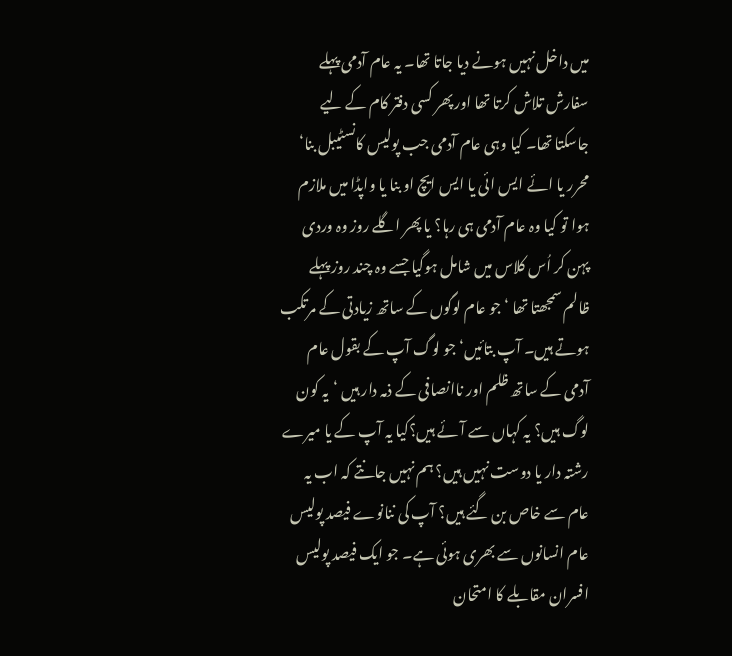میں داخل نہیں ہونے دیا جاتا تھا۔ یہ عام آدمی پہلے سفارش تلاش کرتا تھا اور پھر کسی دفتر کام کے لیے جاسکتا تھا۔ کیا وہی عام آدمی جب پولیس کانسٹیبل بنا‘ محرر یا ائے ایس ائی یا ایس ایچ او بنا یا واپڈا میں ملازم ہوا تو کیا وہ عام آدمی ہی رہا؟ یا پھر اگلے روز وہ وردی پہن کر اُس کلاس میں شامل ہوگیا جسے وہ چند روز پہلے ظالم سمجھتا تھا ‘جو عام لوگوں کے ساتھ زیادتی کے مرتکب ہوتے ہیں۔ آپ بتائیں‘ جو لوگ آپ کے بقول عام آدمی کے ساتھ ظلم اور ناانصافی کے ذمہ دار ہیں ‘یہ کون لوگ ہیں؟ یہ کہاں سے آئے ہیں؟کیا یہ آپ کے یا میرے رشتہ دار یا دوست نہیں ہیں؟ ہم نہیں جانتے کہ اب یہ عام سے خاص بن گئے ہیں؟ آپ کی ننانوے فیصد پولیس عام انسانوں سے بھری ہوئی ہے۔ جو ایک فیصد پولیس افسران مقابلے کا امتحان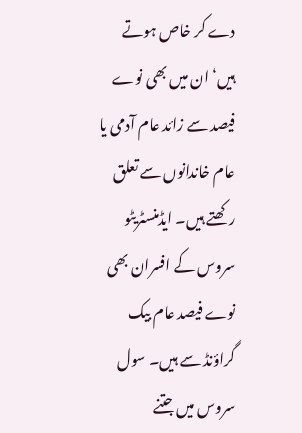دے کر خاص ہوتے ہیں‘ ان میں بھی نوے فیصد سے زائد عام آدمی یا عام خاندانوں سے تعلق رکھتے ہیں۔ ایڈمنسٹریٹو سروس کے افسران بھی نوے فیصد عام بیک گراؤنڈ سے ہیں۔ سول سروس میں جتنے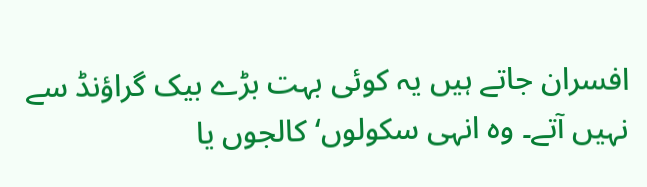افسران جاتے ہیں یہ کوئی بہت بڑے بیک گراؤنڈ سے نہیں آتے۔ وہ انہی سکولوں‘ کالجوں یا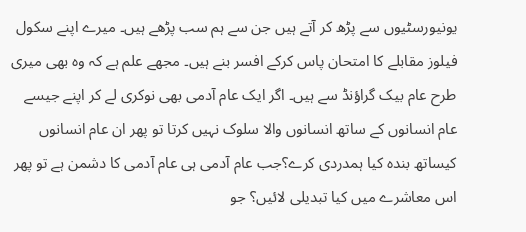یونیورسٹیوں سے پڑھ کر آتے ہیں جن سے ہم سب پڑھے ہیں۔ میرے اپنے سکول فیلوز مقابلے کا امتحان پاس کرکے افسر بنے ہیں۔ مجھے علم ہے کہ وہ بھی میری طرح عام بیک گراؤنڈ سے ہیں۔ اگر ایک عام آدمی بھی نوکری لے کر اپنے جیسے عام انسانوں کے ساتھ انسانوں والا سلوک نہیں کرتا تو پھر ان عام انسانوں کیساتھ بندہ کیا ہمدردی کرے؟جب عام آدمی ہی عام آدمی کا دشمن ہے تو پھر اس معاشرے میں کیا تبدیلی لائیں؟ جو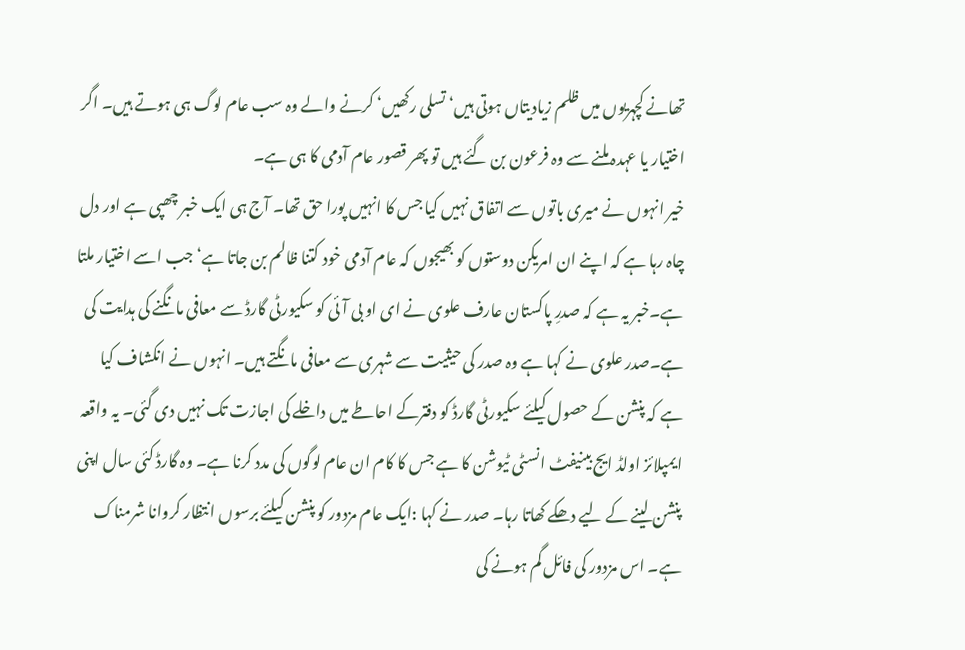تھانے کچہریوں میں ظلم زیادیتاں ہوتی ہیں‘ تسلی رکھیں‘ کرنے والے وہ سب عام لوگ ہی ہوتے ہیں۔ اگر اختیار یا عہدہ ملنے سے وہ فرعون بن گئے ہیں تو پھر قصور عام آدمی کا ہی ہے۔
خیر انہوں نے میری باتوں سے اتفاق نہیں کیا جس کا انہیں پورا حق تھا۔ آج ہی ایک خبر چھپی ہے اور دل چاہ رہا ہے کہ اپنے ان امریکن دوستوں کو بھیجوں کہ عام آدمی خود کتنا ظالم بن جاتا ہے‘ جب اسے اختیار ملتا ہے۔خبر یہ ہے کہ صدرِ پاکستان عارف علوی نے ای او بی آئی کو سکیورٹی گارڈ سے معافی مانگنے کی ہدایت کی ہے۔صدر علوی نے کہا ہے وہ صدر کی حیثیت سے شہری سے معافی مانگتے ہیں۔ انہوں نے انکشاف کیا ہے کہ پنشن کے حصول کیلئے سکیورٹی گارڈ کو دفترکے احاطے میں داخلے کی اجازت تک نہیں دی گئی۔ یہ واقعہ ایمپلائز اولڈ ایج بینیفٹ انسٹی ٹیوشن کا ہے جس کا کام ان عام لوگوں کی مدد کرنا ہے۔ وہ گارڈ کئی سال اپنی پنشن لینے کے لیے دھکے کھاتا رہا۔ صدر نے کہا :ایک عام مزدور کو پنشن کیلئے برسوں انتظار کروانا شرمناک ہے۔ اس مزدور کی فائل گم ہونے کی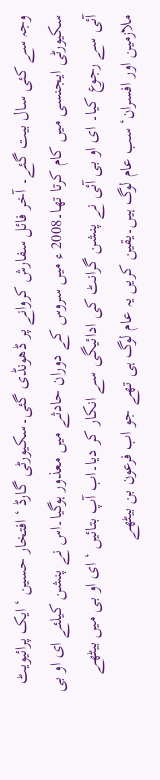وجہ سے کئی سال بیت گئے۔ آخر فائل سفارش کروانے پر ڈھونڈی گئی۔سکیورٹی گارڈ ‘ افتخار حسین ‘ ایک پرائیویٹ سکیورٹی ایجنسی میں کام کرتا تھا۔2008 ء میں سروس کے دوران حادثے میں معذور ہوگیا۔اس نے پنشن کیلئے ای او بی آئی سے رجوع کیا۔ ای او بی آئی نے پنشن گرانٹ کی ادائیگی سے انکار کر دیا۔اب آپ بتائیں ‘ ای او بی میں بیٹھے ملازمین اور افسران‘ سب عام لوگ ہیں۔یقین کریں یہ عام لوگ ہی تھے جو اب فرعون بن بیٹھے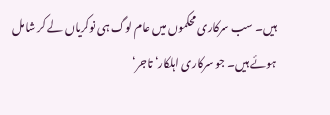ہیں۔ سب سرکاری محکموں میں عام لوگ ہی نوکریاں لے کر شامل ہوئے ہیں۔ جو سرکاری اہلکار‘ تاجر‘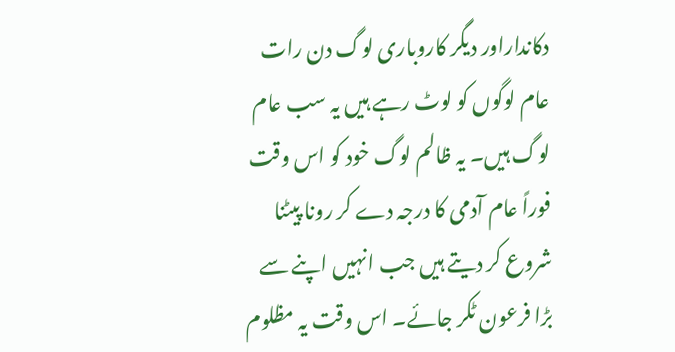دکانداراور دیگر کاروباری لوگ دن رات عام لوگوں کو لوٹ رہے ہیں یہ سب عام لوگ ہیں۔ یہ ظالم لوگ خود کو اس وقت فوراً عام آدمی کا درجہ دے کر رونا پیٹنا شروع کر دیتے ہیں جب انہیں اپنے سے بڑا فرعون ٹکر جائے۔ اس وقت یہ مظلوم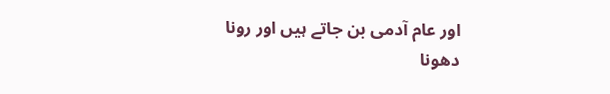اور عام آدمی بن جاتے ہیں اور رونا دھونا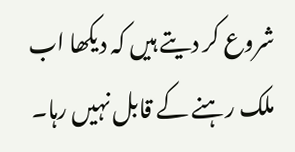شروع کر دیتے ہیں کہ دیکھا اب ملک رہنے کے قابل نہیں رہا۔